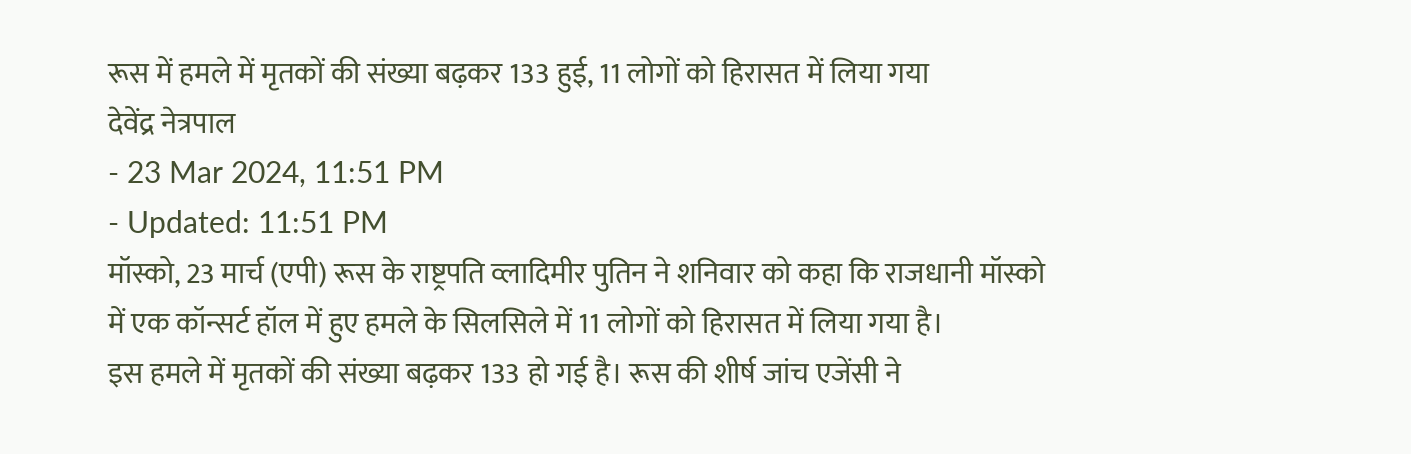रूस में हमले में मृतकों की संख्या बढ़कर 133 हुई, 11 लोगों को हिरासत में लिया गया
देवेंद्र नेत्रपाल
- 23 Mar 2024, 11:51 PM
- Updated: 11:51 PM
मॉस्को, 23 मार्च (एपी) रूस के राष्ट्रपति व्लादिमीर पुतिन ने शनिवार को कहा कि राजधानी मॉस्को में एक कॉन्सर्ट हॉल में हुए हमले के सिलसिले में 11 लोगों को हिरासत में लिया गया है।
इस हमले में मृतकों की संख्या बढ़कर 133 हो गई है। रूस की शीर्ष जांच एजेंसी ने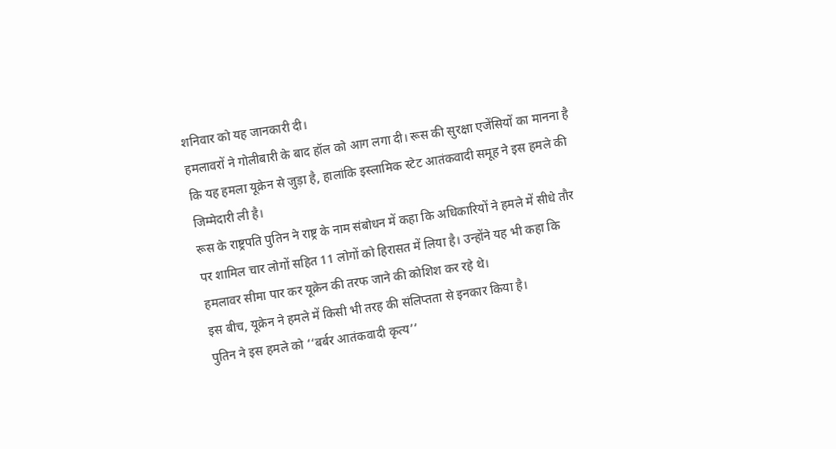शनिवार को यह जानकारी दी।
हमलावरों ने गोलीबारी के बाद हॉल को आग लगा दी। रूस की सुरक्षा एजेंसियों का मानना है कि यह हमला यूक्रेन से जुड़ा है, हालांकि इस्लामिक स्टेट आतंकवादी समूह ने इस हमले की जिम्मेदारी ली है।
रूस के राष्ट्रपति पुतिन ने राष्ट्र के नाम संबोधन में कहा कि अधिकारियों ने हमले में सीधे तौर पर शामिल चार लोगों सहित 11 लोगों को हिरासत में लिया है। उन्होंने यह भी कहा कि हमलावर सीमा पार कर यूक्रेन की तरफ जाने की कोशिश कर रहे थे।
इस बीच, यूक्रेन ने हमले में किसी भी तरह की संलिप्तता से इनकार किया है।
पुतिन ने इस हमले को ‘‘बर्बर आतंकवादी कृत्य’’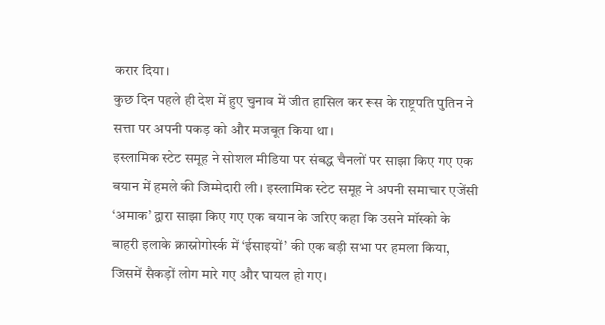करार दिया।
कुछ दिन पहले ही देश में हुए चुनाव में जीत हासिल कर रूस के राष्ट्रपति पुतिन ने सत्ता पर अपनी पकड़ को और मजबूत किया था।
इस्लामिक स्टेट समूह ने सोशल मीडिया पर संबद्ध चैनलों पर साझा किए गए एक बयान में हमले की जिम्मेदारी ली। इस्लामिक स्टेट समूह ने अपनी समाचार एजेंसी ‘अमाक’ द्वारा साझा किए गए एक बयान के जरिए कहा कि उसने मॉस्को के बाहरी इलाके क्रास्नोगोर्स्क में ‘ईसाइयों’ की एक बड़ी सभा पर हमला किया, जिसमें सैकड़ों लोग मारे गए और घायल हो गए।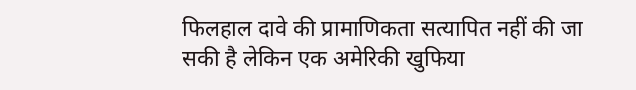फिलहाल दावे की प्रामाणिकता सत्यापित नहीं की जा सकी है लेकिन एक अमेरिकी खुफिया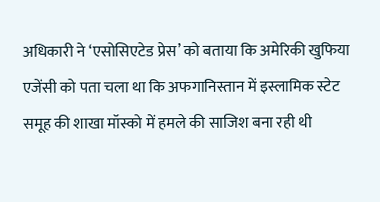अधिकारी ने ‘एसोसिएटेड प्रेस’ को बताया कि अमेरिकी खुफिया एजेंसी को पता चला था कि अफगानिस्तान में इस्लामिक स्टेट समूह की शाखा मॉस्को में हमले की साजिश बना रही थी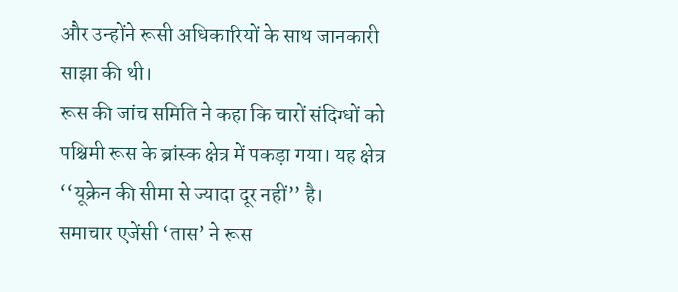और उन्होंने रूसी अधिकारियों के साथ जानकारी साझा की थी।
रूस की जांच समिति ने कहा कि चारों संदिग्धों को पश्चिमी रूस के ब्रांस्क क्षेत्र में पकड़ा गया। यह क्षेत्र ‘‘यूक्रेन की सीमा से ज्यादा दूर नहीं’’ है।
समाचार एजेंसी ‘तास’ ने रूस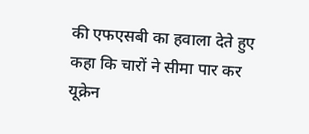की एफएसबी का हवाला देते हुए कहा कि चारों ने सीमा पार कर यूक्रेन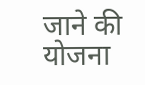जाने की योजना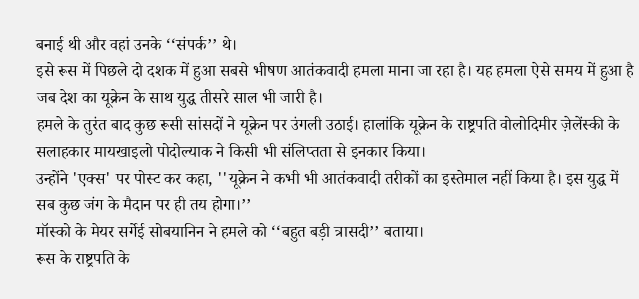बनाई थी और वहां उनके ‘‘संपर्क’’ थे।
इसे रूस में पिछले दो दशक में हुआ सबसे भीषण आतंकवादी हमला माना जा रहा है। यह हमला ऐसे समय में हुआ है जब देश का यूक्रेन के साथ युद्ध तीसरे साल भी जारी है।
हमले के तुरंत बाद कुछ रूसी सांसदों ने यूक्रेन पर उंगली उठाई। हालांकि यूक्रेन के राष्ट्रपति वोलोदिमीर ज़ेलेंस्की के सलाहकार मायखाइलो पोदोल्याक ने किसी भी संलिप्तता से इनकार किया।
उन्होंने 'एक्स' पर पोस्ट कर कहा, ''यूक्रेन ने कभी भी आतंकवादी तरीकों का इस्तेमाल नहीं किया है। इस युद्ध में सब कुछ जंग के मैदान पर ही तय होगा।’’
मॉस्को के मेयर सर्गेई सोबयानिन ने हमले को ‘‘बहुत बड़ी त्रासदी’’ बताया।
रूस के राष्ट्रपति के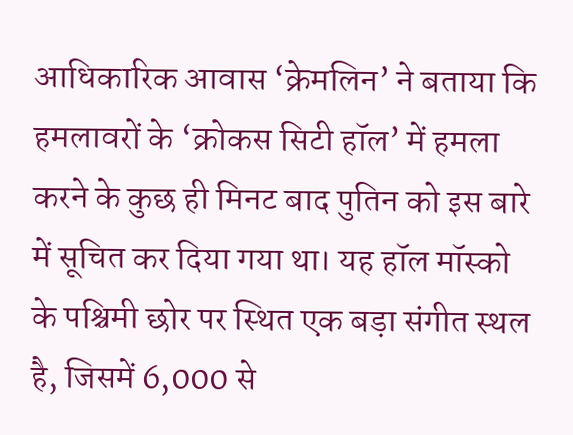आधिकारिक आवास ‘क्रेमलिन’ ने बताया कि हमलावरों के ‘क्रोकस सिटी हॉल’ में हमला करने के कुछ ही मिनट बाद पुतिन को इस बारे में सूचित कर दिया गया था। यह हॉल मॉस्को के पश्चिमी छोर पर स्थित एक बड़ा संगीत स्थल है, जिसमें 6,000 से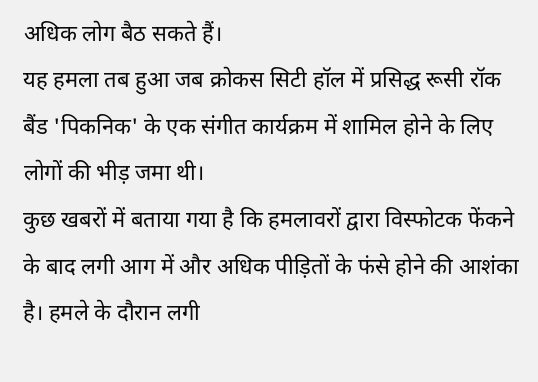अधिक लोग बैठ सकते हैं।
यह हमला तब हुआ जब क्रोकस सिटी हॉल में प्रसिद्ध रूसी रॉक बैंड 'पिकनिक' के एक संगीत कार्यक्रम में शामिल होने के लिए लोगों की भीड़ जमा थी।
कुछ खबरों में बताया गया है कि हमलावरों द्वारा विस्फोटक फेंकने के बाद लगी आग में और अधिक पीड़ितों के फंसे होने की आशंका है। हमले के दौरान लगी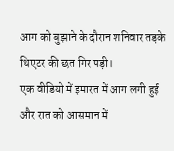आग को बुझाने के दौरान शनिवार तड़के थिएटर की छत गिर पड़ी।
एक वीडियो में इमारत में आग लगी हुई और रात को आसमान में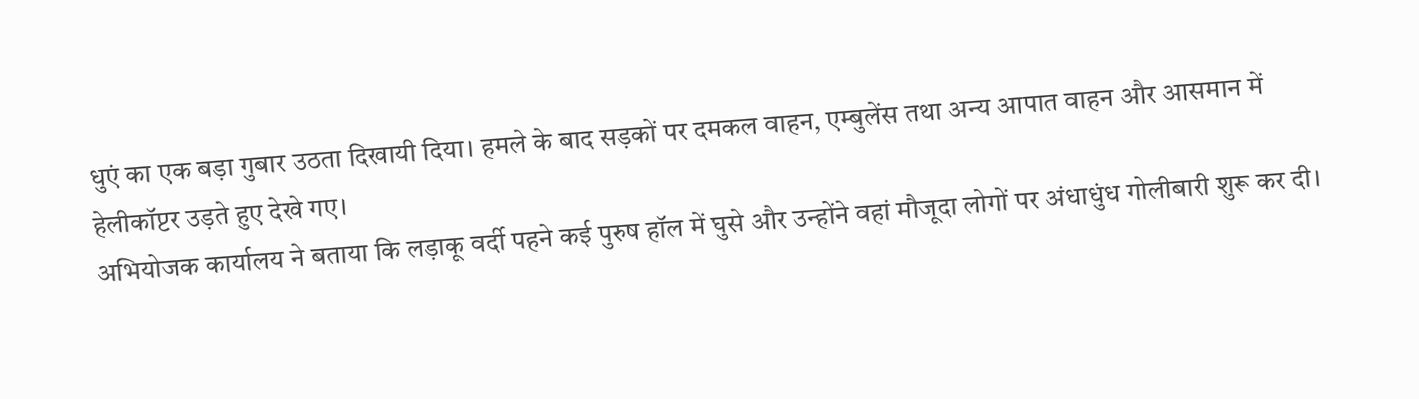धुएं का एक बड़ा गुबार उठता दिखायी दिया। हमले के बाद सड़कों पर दमकल वाहन, एम्बुलेंस तथा अन्य आपात वाहन और आसमान में हेलीकॉप्टर उड़ते हुए देखे गए।
अभियोजक कार्यालय ने बताया कि लड़ाकू वर्दी पहने कई पुरुष हॉल में घुसे और उन्होंने वहां मौजूदा लोगों पर अंधाधुंध गोलीबारी शुरू कर दी।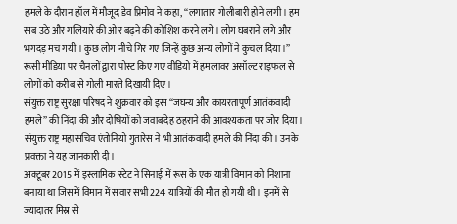हमले के दौरान हॉल में मौजूद डेव प्रिमोव ने कहा, ‘‘लगातार गोलीबारी होने लगी। हम सब उठे और गलियारे की ओर बढ़ने की कोशिश करने लगे। लोग घबराने लगे और भगदड़ मच गयी। कुछ लोग नीचे गिर गए जिन्हें कुछ अन्य लोगों ने कुचल दिया।’’
रूसी मीडिया पर चैनलों द्वारा पोस्ट किए गए वीडियो में हमलावर असॉल्ट राइफल से लोगों को करीब से गोली मारते दिखायी दिए।
संयुक्त राष्ट्र सुरक्षा परिषद ने शुक्रवार को इस ‘‘जघन्य और कायरतापूर्ण आतंकवादी हमले’’ की निंदा की और दोषियों को जवाबदेह ठहराने की आवश्यकता पर जोर दिया। संयुक्त राष्ट्र महासचिव एंतोनियो गुतारेस ने भी आतंकवादी हमले की निंदा की। उनके प्रवक्ता ने यह जानकारी दी।
अक्टूबर 2015 में इस्लामिक स्टेट ने सिनाई में रूस के एक यात्री विमान को निशाना बनाया था जिसमें विमान में सवार सभी 224 यात्रियों की मौत हो गयी थी। इनमें से ज्यादातर मिस्र से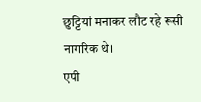छुट्टियां मनाकर लौट रहे रूसी नागरिक थे।
एपी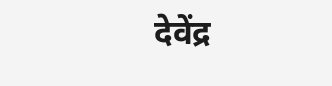देवेंद्र